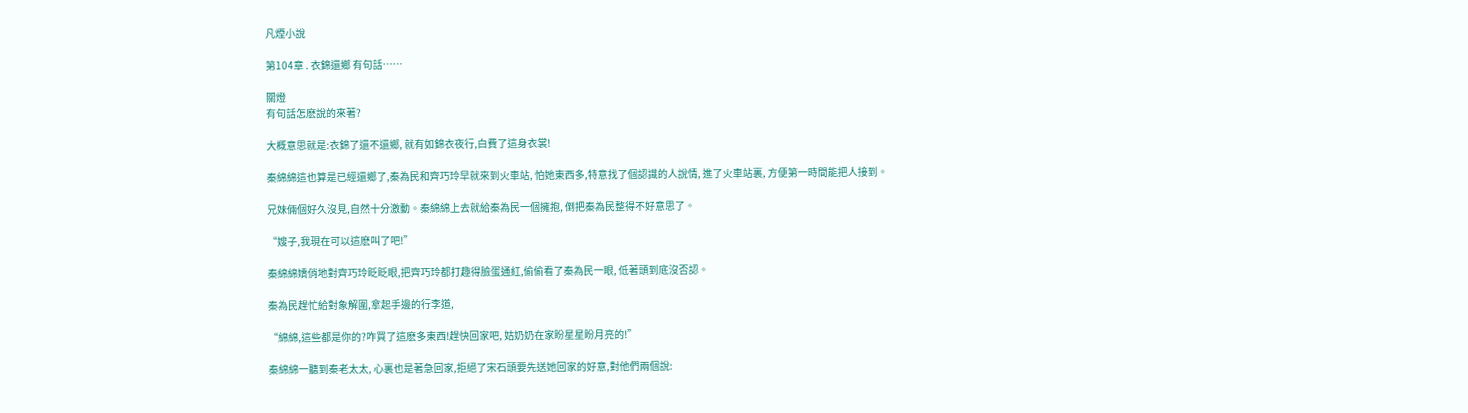凡煙小說

第104章 . 衣錦還鄉 有句話……

關燈
有句話怎麽說的來著?

大概意思就是:衣錦了還不還鄉, 就有如錦衣夜行,白費了這身衣裳!

秦綿綿這也算是已經還鄉了,秦為民和齊巧玲早就來到火車站, 怕她東西多,特意找了個認識的人說情, 進了火車站裏, 方便第一時間能把人接到。

兄妹倆個好久沒見,自然十分激動。秦綿綿上去就給秦為民一個擁抱, 倒把秦為民整得不好意思了。

“嫂子,我現在可以這麽叫了吧!”

秦綿綿嬌俏地對齊巧玲眨眨眼,把齊巧玲都打趣得臉蛋通紅,偷偷看了秦為民一眼, 低著頭到底沒否認。

秦為民趕忙給對象解圍,拿起手邊的行李道,

“綿綿,這些都是你的?咋買了這麽多東西!趕快回家吧, 姑奶奶在家盼星星盼月亮的!”

秦綿綿一聽到秦老太太, 心裏也是著急回家,拒絕了宋石頭要先送她回家的好意,對他們兩個說: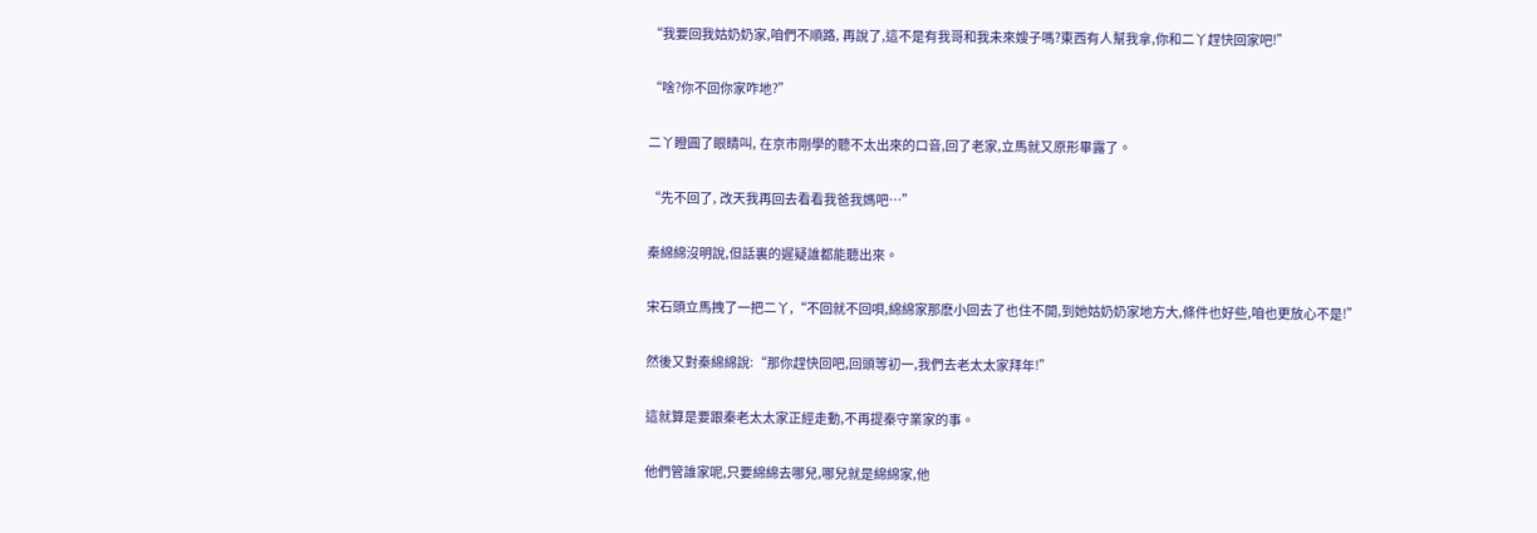“我要回我姑奶奶家,咱們不順路, 再說了,這不是有我哥和我未來嫂子嗎?東西有人幫我拿,你和二丫趕快回家吧!”

“啥?你不回你家咋地?”

二丫瞪圓了眼睛叫, 在京市剛學的聽不太出來的口音,回了老家,立馬就又原形畢露了。

“先不回了, 改天我再回去看看我爸我媽吧…”

秦綿綿沒明說,但話裏的遲疑誰都能聽出來。

宋石頭立馬拽了一把二丫,“不回就不回唄,綿綿家那麽小回去了也住不開,到她姑奶奶家地方大,條件也好些,咱也更放心不是!”

然後又對秦綿綿說:“那你趕快回吧,回頭等初一,我們去老太太家拜年!”

這就算是要跟秦老太太家正經走動,不再提秦守業家的事。

他們管誰家呢,只要綿綿去哪兒,哪兒就是綿綿家,他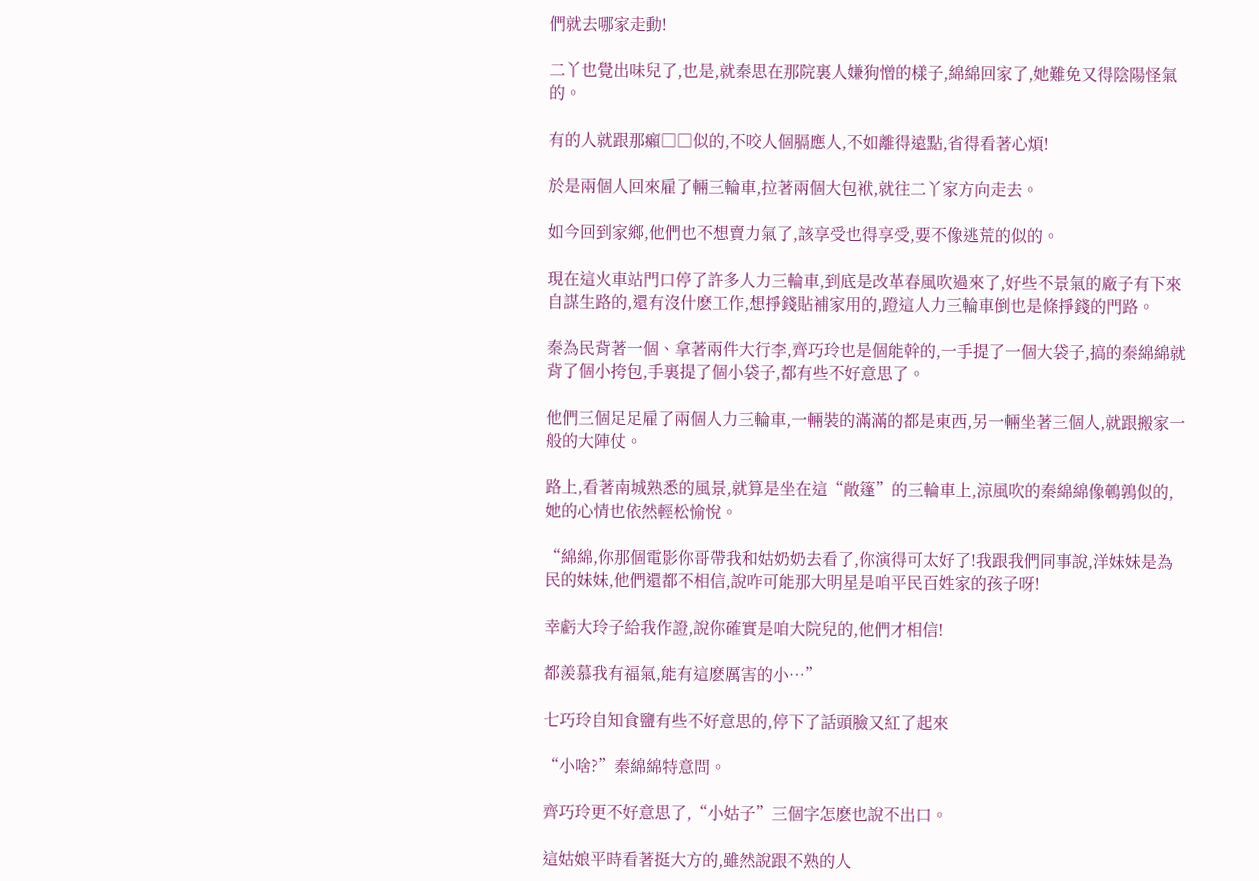們就去哪家走動!

二丫也覺出味兒了,也是,就秦思在那院裏人嫌狗憎的樣子,綿綿回家了,她難免又得陰陽怪氣的。

有的人就跟那癩□□似的,不咬人個膈應人,不如離得遠點,省得看著心煩!

於是兩個人回來雇了輛三輪車,拉著兩個大包袱,就往二丫家方向走去。

如今回到家鄉,他們也不想賣力氣了,該享受也得享受,要不像逃荒的似的。

現在這火車站門口停了許多人力三輪車,到底是改革春風吹過來了,好些不景氣的廠子有下來自謀生路的,還有沒什麽工作,想掙錢貼補家用的,蹬這人力三輪車倒也是條掙錢的門路。

秦為民背著一個、拿著兩件大行李,齊巧玲也是個能幹的,一手提了一個大袋子,搞的秦綿綿就背了個小挎包,手裏提了個小袋子,都有些不好意思了。

他們三個足足雇了兩個人力三輪車,一輛裝的滿滿的都是東西,另一輛坐著三個人,就跟搬家一般的大陣仗。

路上,看著南城熟悉的風景,就算是坐在這“敞篷”的三輪車上,涼風吹的秦綿綿像鵪鶉似的,她的心情也依然輕松愉悅。

“綿綿,你那個電影你哥帶我和姑奶奶去看了,你演得可太好了!我跟我們同事說,洋妹妹是為民的妹妹,他們還都不相信,說咋可能那大明星是咱平民百姓家的孩子呀!

幸虧大玲子給我作證,說你確實是咱大院兒的,他們才相信!

都羨慕我有福氣,能有這麽厲害的小…”

七巧玲自知食鹽有些不好意思的,停下了話頭臉又紅了起來

“小啥?”秦綿綿特意問。

齊巧玲更不好意思了,“小姑子”三個字怎麽也說不出口。

這姑娘平時看著挺大方的,雖然說跟不熟的人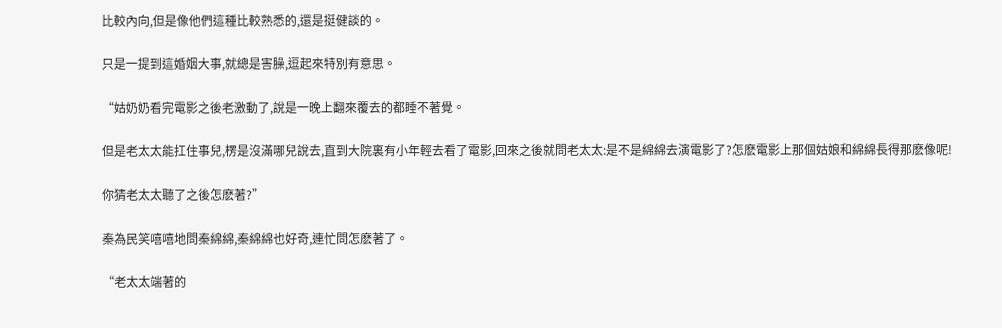比較內向,但是像他們這種比較熟悉的,還是挺健談的。

只是一提到這婚姻大事,就總是害臊,逗起來特別有意思。

“姑奶奶看完電影之後老激動了,說是一晚上翻來覆去的都睡不著覺。

但是老太太能扛住事兒,楞是沒滿哪兒說去,直到大院裏有小年輕去看了電影,回來之後就問老太太:是不是綿綿去演電影了?怎麽電影上那個姑娘和綿綿長得那麽像呢!

你猜老太太聽了之後怎麽著?”

秦為民笑嘻嘻地問秦綿綿,秦綿綿也好奇,連忙問怎麽著了。

“老太太端著的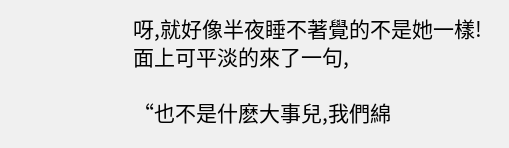呀,就好像半夜睡不著覺的不是她一樣!面上可平淡的來了一句,

“也不是什麽大事兒,我們綿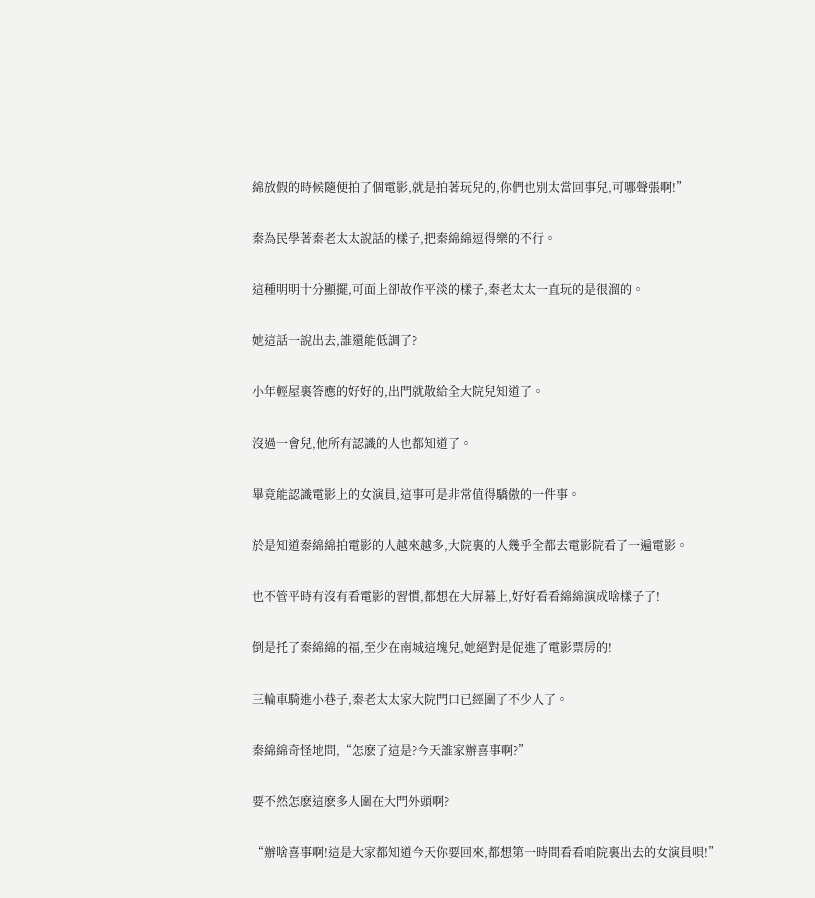綿放假的時候隨便拍了個電影,就是拍著玩兒的,你們也別太當回事兒,可哪聲張啊!”

秦為民學著秦老太太說話的樣子,把秦綿綿逗得樂的不行。

這種明明十分顯擺,可面上卻故作平淡的樣子,秦老太太一直玩的是很溜的。

她這話一說出去,誰還能低調了?

小年輕屋裏答應的好好的,出門就散給全大院兒知道了。

沒過一會兒,他所有認識的人也都知道了。

畢竟能認識電影上的女演員,這事可是非常值得驕傲的一件事。

於是知道秦綿綿拍電影的人越來越多,大院裏的人幾乎全都去電影院看了一遍電影。

也不管平時有沒有看電影的習慣,都想在大屏幕上,好好看看綿綿演成啥樣子了!

倒是托了秦綿綿的福,至少在南城這塊兒,她絕對是促進了電影票房的!

三輪車騎進小巷子,秦老太太家大院門口已經圍了不少人了。

秦綿綿奇怪地問,“怎麽了這是?今天誰家辦喜事啊?”

要不然怎麽這麽多人圍在大門外頭啊?

“辦啥喜事啊!這是大家都知道今天你要回來,都想第一時間看看咱院裏出去的女演員唄!”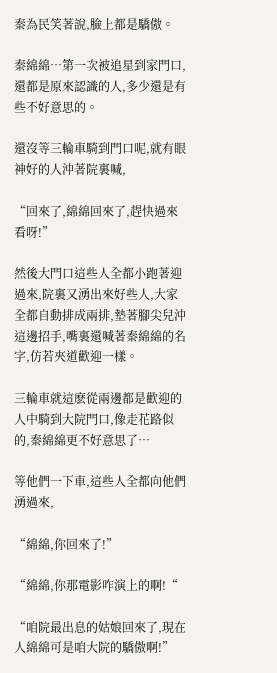秦為民笑著說,臉上都是驕傲。

秦綿綿…第一次被追星到家門口,還都是原來認識的人,多少還是有些不好意思的。

還沒等三輪車騎到門口呢,就有眼神好的人沖著院裏喊,

“回來了,綿綿回來了,趕快過來看呀!”

然後大門口這些人全都小跑著迎過來,院裏又湧出來好些人,大家全都自動排成兩排,墊著腳尖兒沖這邊招手,嘴裏還喊著秦綿綿的名字,仿若夾道歡迎一樣。

三輪車就這麽從兩邊都是歡迎的人中騎到大院門口,像走花路似的,秦綿綿更不好意思了…

等他們一下車,這些人全都向他們湧過來,

“綿綿,你回來了!”

“綿綿,你那電影咋演上的啊!“

“咱院最出息的姑娘回來了,現在人綿綿可是咱大院的驕傲啊!”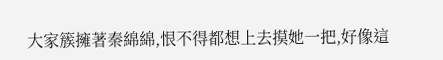大家簇擁著秦綿綿,恨不得都想上去摸她一把,好像這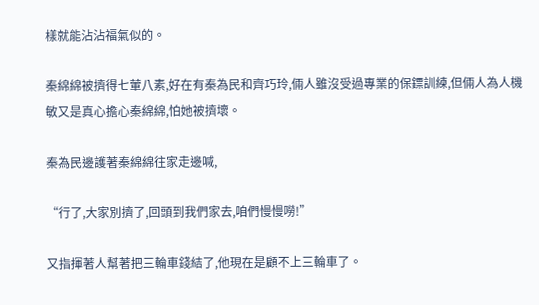樣就能沾沾福氣似的。

秦綿綿被擠得七葷八素,好在有秦為民和齊巧玲,倆人雖沒受過專業的保鏢訓練,但倆人為人機敏又是真心擔心秦綿綿,怕她被擠壞。

秦為民邊護著秦綿綿往家走邊喊,

“行了,大家別擠了,回頭到我們家去,咱們慢慢嘮!”

又指揮著人幫著把三輪車錢結了,他現在是顧不上三輪車了。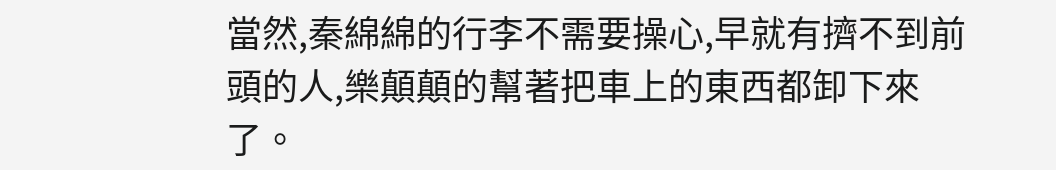當然,秦綿綿的行李不需要操心,早就有擠不到前頭的人,樂顛顛的幫著把車上的東西都卸下來了。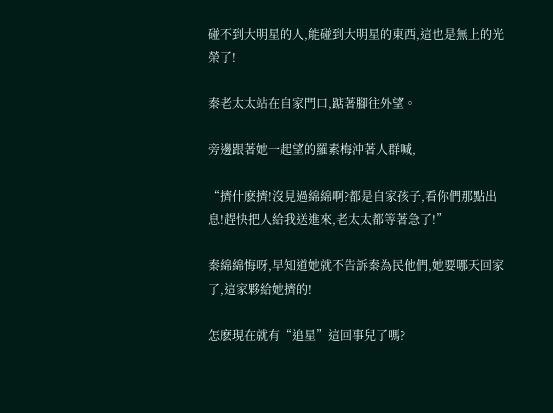碰不到大明星的人,能碰到大明星的東西,這也是無上的光榮了!

秦老太太站在自家門口,踮著腳往外望。

旁邊跟著她一起望的羅素梅沖著人群喊,

“擠什麽擠!沒見過綿綿啊?都是自家孩子,看你們那點出息!趕快把人給我送進來,老太太都等著急了!”

秦綿綿悔呀,早知道她就不告訴秦為民他們,她要哪天回家了,這家夥給她擠的!

怎麽現在就有“追星”這回事兒了嗎?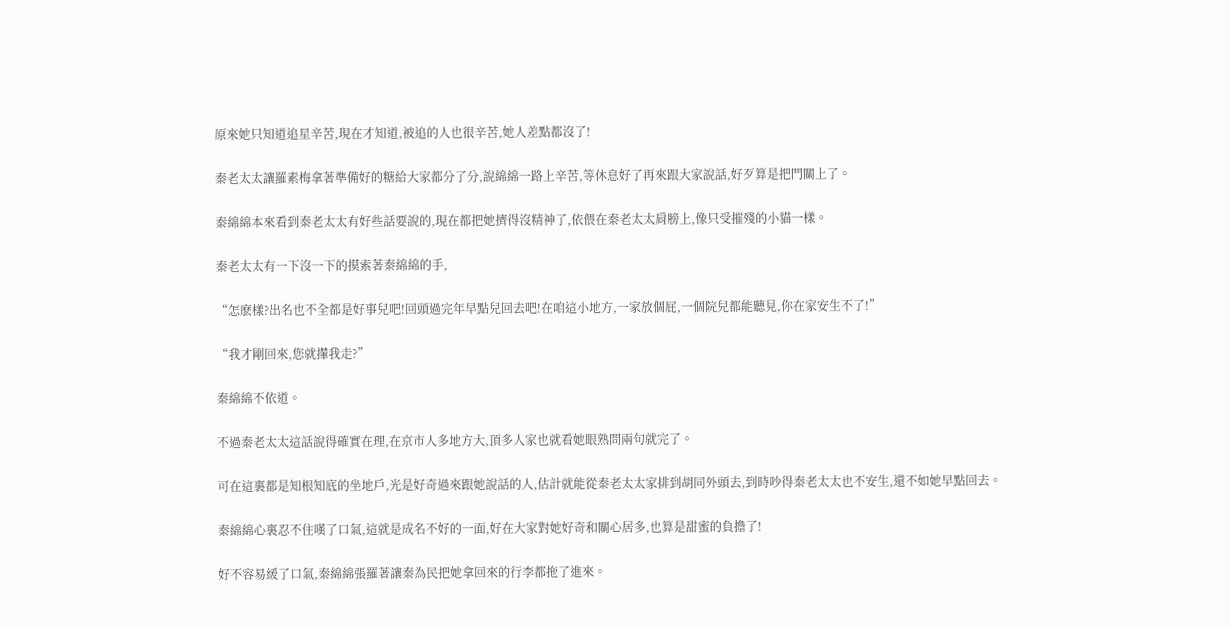原來她只知道追星辛苦,現在才知道,被追的人也很辛苦,她人差點都沒了!

秦老太太讓羅素梅拿著準備好的糖給大家都分了分,說綿綿一路上辛苦,等休息好了再來跟大家說話,好歹算是把門關上了。

秦綿綿本來看到秦老太太有好些話要說的,現在都把她擠得沒精神了,依偎在秦老太太肩膀上,像只受摧殘的小貓一樣。

秦老太太有一下沒一下的摸索著秦綿綿的手,

“怎麽樣?出名也不全都是好事兒吧!回頭過完年早點兒回去吧!在咱這小地方,一家放個屁,一個院兒都能聽見,你在家安生不了!”

“我才剛回來,您就攆我走?”

秦綿綿不依道。

不過秦老太太這話說得確實在理,在京市人多地方大,頂多人家也就看她眼熟問兩句就完了。

可在這裏都是知根知底的坐地戶,光是好奇過來跟她說話的人,估計就能從秦老太太家排到胡同外頭去,到時吵得秦老太太也不安生,還不如她早點回去。

秦綿綿心裏忍不住嘆了口氣,這就是成名不好的一面,好在大家對她好奇和關心居多,也算是甜蜜的負擔了!

好不容易緩了口氣,秦綿綿張羅著讓秦為民把她拿回來的行李都拖了進來。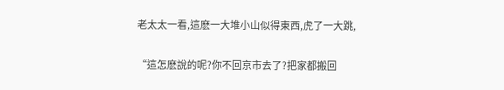老太太一看,這麽一大堆小山似得東西,虎了一大跳,

“這怎麽說的呢?你不回京市去了?把家都搬回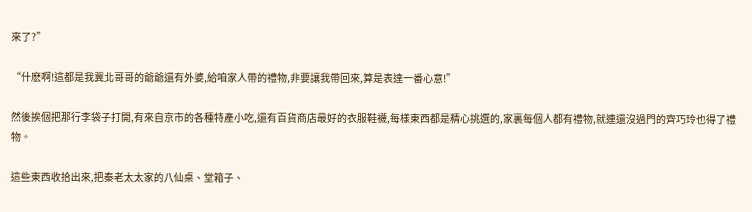來了?”

“什麽啊!這都是我冀北哥哥的爺爺還有外婆,給咱家人帶的禮物,非要讓我帶回來,算是表達一番心意!”

然後挨個把那行李袋子打開,有來自京市的各種特產小吃,還有百貨商店最好的衣服鞋襪,每樣東西都是精心挑選的,家裏每個人都有禮物,就連還沒過門的齊巧玲也得了禮物。

這些東西收拾出來,把秦老太太家的八仙桌、堂箱子、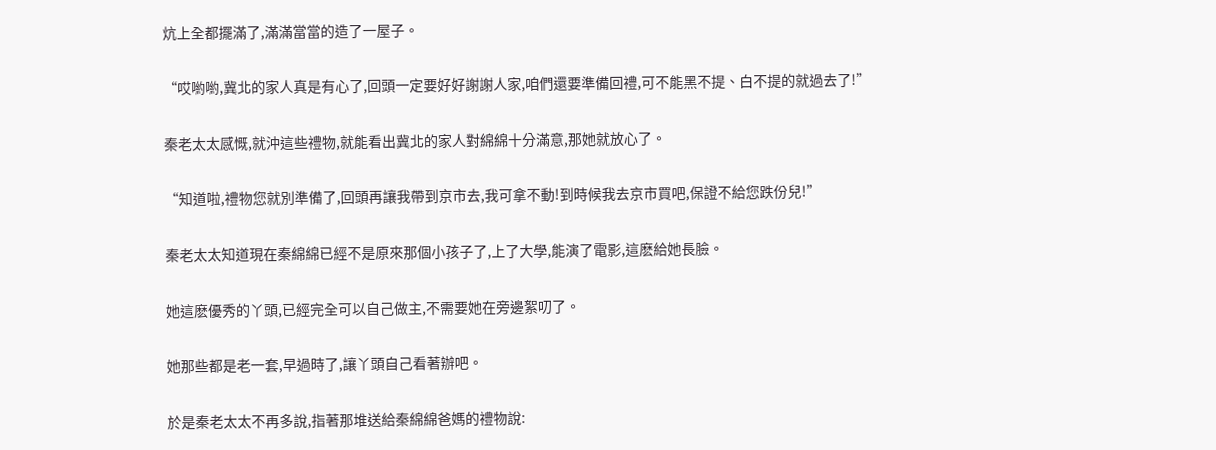炕上全都擺滿了,滿滿當當的造了一屋子。

“哎喲喲,冀北的家人真是有心了,回頭一定要好好謝謝人家,咱們還要準備回禮,可不能黑不提、白不提的就過去了!”

秦老太太感慨,就沖這些禮物,就能看出冀北的家人對綿綿十分滿意,那她就放心了。

“知道啦,禮物您就別準備了,回頭再讓我帶到京市去,我可拿不動!到時候我去京市買吧,保證不給您跌份兒!”

秦老太太知道現在秦綿綿已經不是原來那個小孩子了,上了大學,能演了電影,這麽給她長臉。

她這麽優秀的丫頭,已經完全可以自己做主,不需要她在旁邊絮叨了。

她那些都是老一套,早過時了,讓丫頭自己看著辦吧。

於是秦老太太不再多說,指著那堆送給秦綿綿爸媽的禮物說: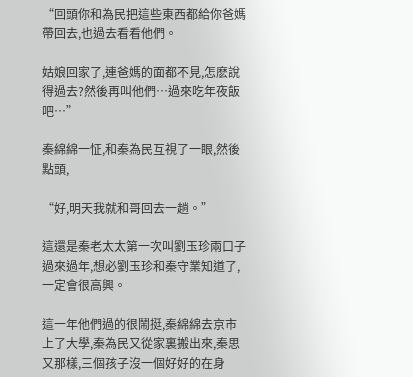“回頭你和為民把這些東西都給你爸媽帶回去,也過去看看他們。

姑娘回家了,連爸媽的面都不見,怎麽說得過去?然後再叫他們…過來吃年夜飯吧…”

秦綿綿一怔,和秦為民互視了一眼,然後點頭,

“好,明天我就和哥回去一趟。”

這還是秦老太太第一次叫劉玉珍兩口子過來過年,想必劉玉珍和秦守業知道了,一定會很高興。

這一年他們過的很鬧挺,秦綿綿去京市上了大學,秦為民又從家裏搬出來,秦思又那樣,三個孩子沒一個好好的在身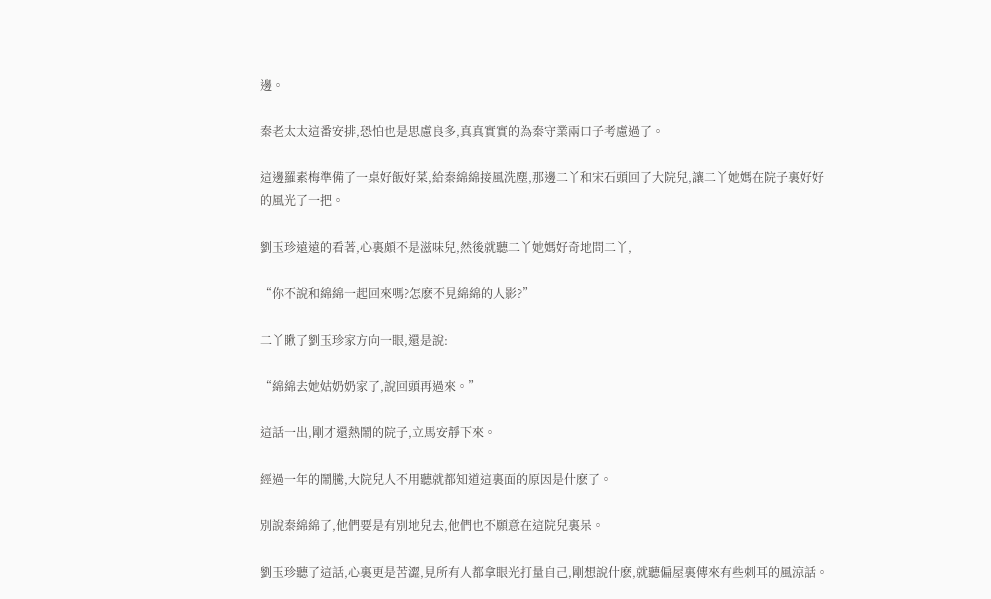邊。

秦老太太這番安排,恐怕也是思慮良多,真真實實的為秦守業兩口子考慮過了。

這邊羅素梅準備了一桌好飯好菜,給秦綿綿接風洗塵,那邊二丫和宋石頭回了大院兒,讓二丫她媽在院子裏好好的風光了一把。

劉玉珍遠遠的看著,心裏頗不是滋味兒,然後就聽二丫她媽好奇地問二丫,

“你不說和綿綿一起回來嗎?怎麽不見綿綿的人影?”

二丫瞅了劉玉珍家方向一眼,還是說:

“綿綿去她姑奶奶家了,說回頭再過來。”

這話一出,剛才還熱鬧的院子,立馬安靜下來。

經過一年的鬧騰,大院兒人不用聽就都知道這裏面的原因是什麽了。

別說秦綿綿了,他們要是有別地兒去,他們也不願意在這院兒裏呆。

劉玉珍聽了這話,心裏更是苦澀,見所有人都拿眼光打量自己,剛想說什麽,就聽偏屋裏傳來有些刺耳的風涼話。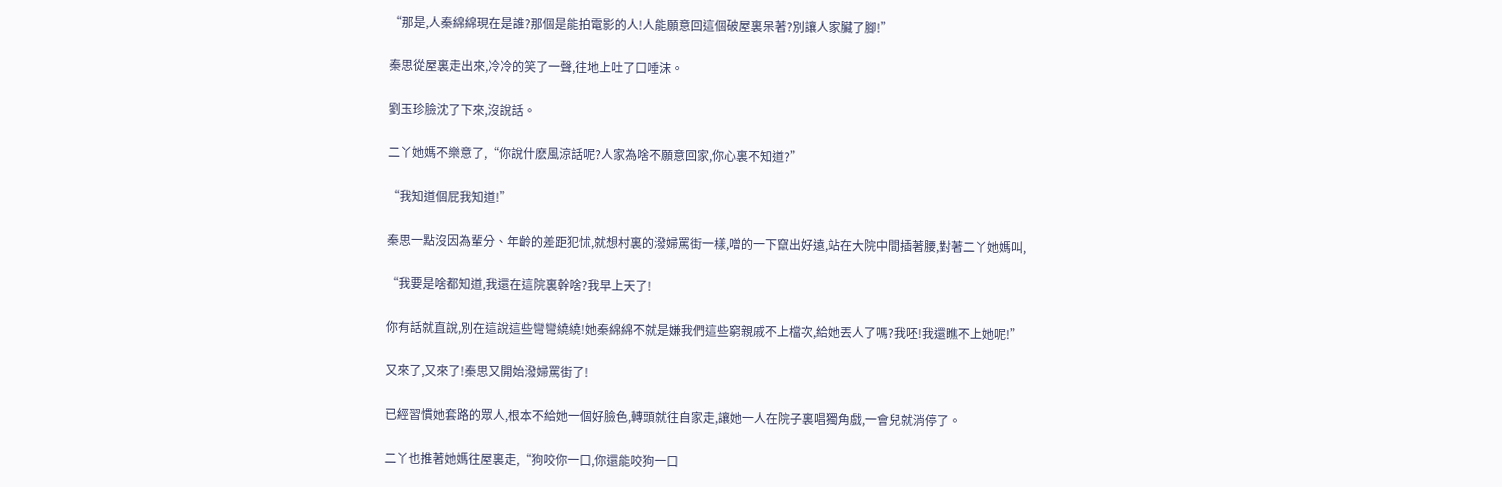“那是,人秦綿綿現在是誰?那個是能拍電影的人!人能願意回這個破屋裏呆著?別讓人家臟了腳!”

秦思從屋裏走出來,冷冷的笑了一聲,往地上吐了口唾沫。

劉玉珍臉沈了下來,沒說話。

二丫她媽不樂意了,“你說什麽風涼話呢?人家為啥不願意回家,你心裏不知道?”

“我知道個屁我知道!”

秦思一點沒因為輩分、年齡的差距犯怵,就想村裏的潑婦罵街一樣,噌的一下竄出好遠,站在大院中間插著腰,對著二丫她媽叫,

“我要是啥都知道,我還在這院裏幹啥?我早上天了!

你有話就直說,別在這說這些彎彎繞繞!她秦綿綿不就是嫌我們這些窮親戚不上檔次,給她丟人了嗎?我呸!我還瞧不上她呢!”

又來了,又來了!秦思又開始潑婦罵街了!

已經習慣她套路的眾人,根本不給她一個好臉色,轉頭就往自家走,讓她一人在院子裏唱獨角戲,一會兒就消停了。

二丫也推著她媽往屋裏走,“狗咬你一口,你還能咬狗一口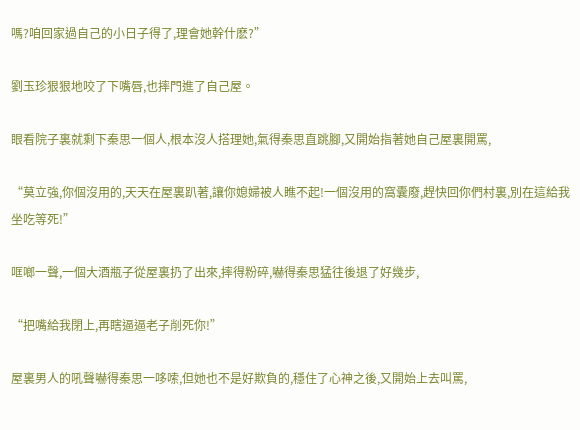嗎?咱回家過自己的小日子得了,理會她幹什麽?”

劉玉珍狠狠地咬了下嘴唇,也摔門進了自己屋。

眼看院子裏就剩下秦思一個人,根本沒人搭理她,氣得秦思直跳腳,又開始指著她自己屋裏開罵,

“莫立強,你個沒用的,天天在屋裏趴著,讓你媳婦被人瞧不起!一個沒用的窩囊廢,趕快回你們村裏,別在這給我坐吃等死!”

哐啷一聲,一個大酒瓶子從屋裏扔了出來,摔得粉碎,嚇得秦思猛往後退了好幾步,

“把嘴給我閉上,再瞎逼逼老子削死你!”

屋裏男人的吼聲嚇得秦思一哆嗦,但她也不是好欺負的,穩住了心神之後,又開始上去叫罵,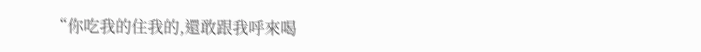“你吃我的住我的,還敢跟我呼來喝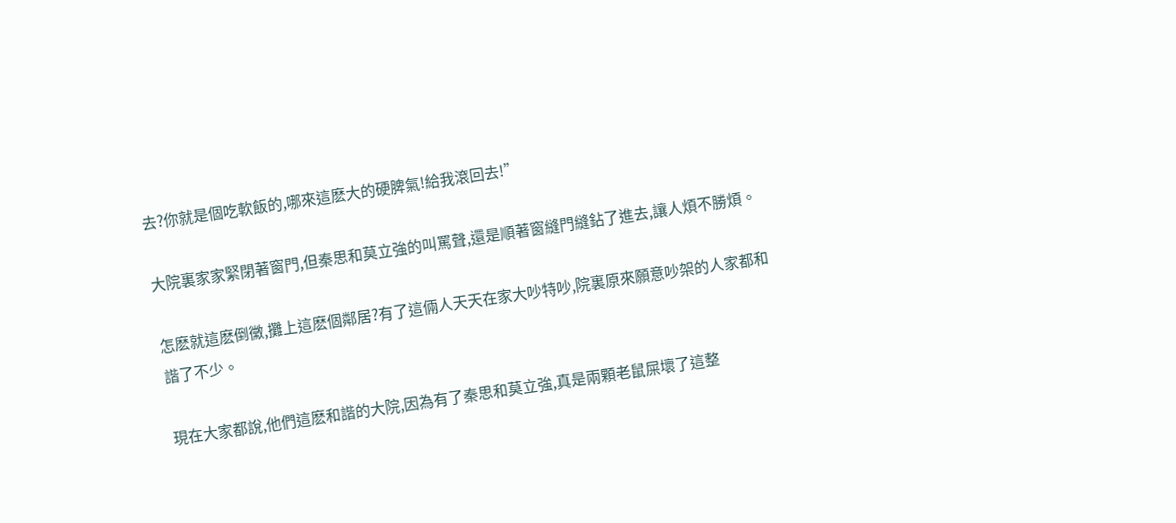去?你就是個吃軟飯的,哪來這麽大的硬脾氣!給我滾回去!”

大院裏家家緊閉著窗門,但秦思和莫立強的叫罵聲,還是順著窗縫門縫鉆了進去,讓人煩不勝煩。

怎麽就這麽倒黴,攤上這麽個鄰居?有了這倆人天天在家大吵特吵,院裏原來願意吵架的人家都和諧了不少。

現在大家都說,他們這麽和諧的大院,因為有了秦思和莫立強,真是兩顆老鼠屎壞了這整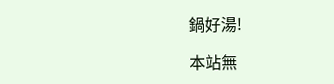鍋好湯!

本站無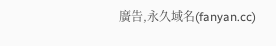廣告,永久域名(fanyan.cc)